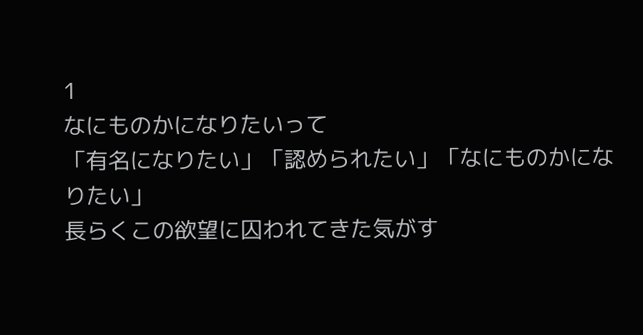1
なにものかになりたいって
「有名になりたい」「認められたい」「なにものかになりたい」
長らくこの欲望に囚われてきた気がす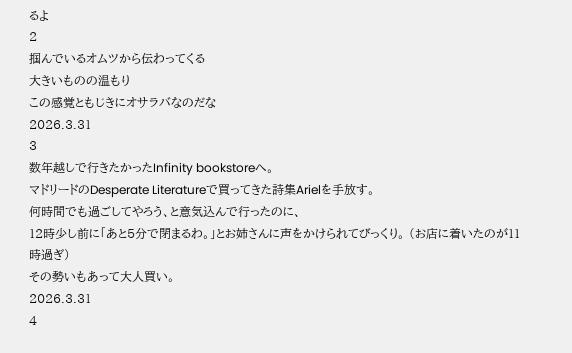るよ
2
掴んでいるオムツから伝わってくる
大きいものの温もり
この感覚ともじきにオサラバなのだな
2026.3.31
3
数年越しで行きたかったInfinity bookstoreへ。
マドリードのDesperate Literatureで買ってきた詩集Arielを手放す。
何時間でも過ごしてやろう、と意気込んで行ったのに、
12時少し前に「あと5分で閉まるわ。」とお姉さんに声をかけられてびっくり。 (お店に着いたのが11時過ぎ)
その勢いもあって大人買い。
2026.3.31
4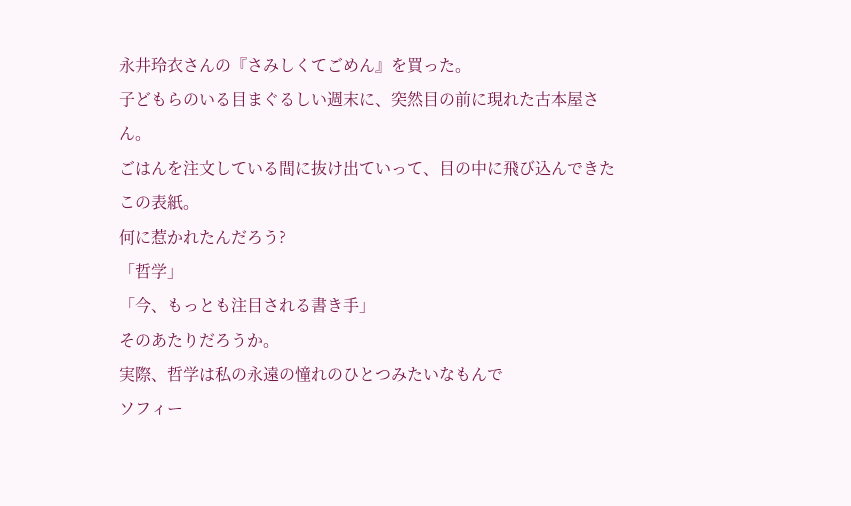永井玲衣さんの『さみしくてごめん』を買った。
子どもらのいる目まぐるしい週末に、突然目の前に現れた古本屋さん。
ごはんを注文している間に抜け出ていって、目の中に飛び込んできたこの表紙。
何に惹かれたんだろう?
「哲学」
「今、もっとも注目される書き手」
そのあたりだろうか。
実際、哲学は私の永遠の憧れのひとつみたいなもんで
ソフィー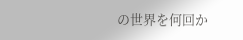の世界を何回か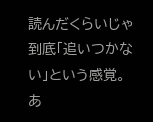読んだくらいじゃ到底「追いつかない」という感覚。
あ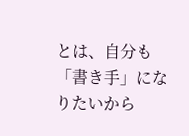とは、自分も「書き手」になりたいから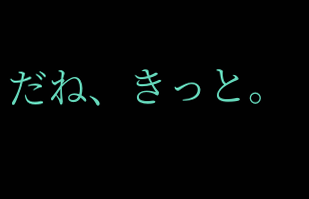だね、きっと。